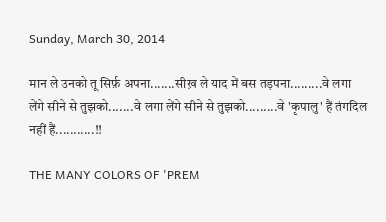Sunday, March 30, 2014

मान ले उनको तू सिर्फ़ अपना.......सीख़ ले याद में बस तड़पना.........वे लगा लेंगे सीने से तुझको.......वे लगा लेंगे सीने से तुझको.........वे 'कृपालु' हैं तंगदिल नहीं हैं...........!!

THE MANY COLORS OF 'PREM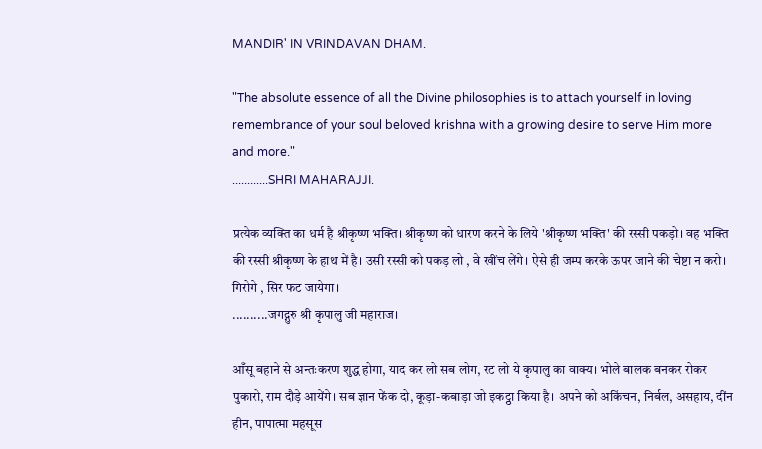MANDIR' IN VRINDAVAN DHAM.

"The absolute essence of all the Divine philosophies is to attach yourself in loving remembrance of your soul beloved krishna with a growing desire to serve Him more and more."
............SHRI MAHARAJJI.

प्रत्येक व्यक्ति का धर्म है श्रीकृष्ण भक्ति। श्रीकृष्ण को धारण करने के लिये 'श्रीकृष्ण भक्ति' की रस्सी पकड़ो। वह भक्ति की रस्सी श्रीकृष्ण के हाथ में है। उसी रस्सी को पकड़ लो , वे खींच लेंगे। ऐसे ही जम्प करके ऊपर जाने की चेष्टा न करो। गिरोगे , सिर फट जायेगा।
..........जगद्गुरु श्री कृपालु जी महाराज।

आँसू बहाने से अन्तःकरण शुद्ध होगा, याद कर लो सब लोग, रट लो ये कृपालु का वाक्य। भोले बालक बनकर रोकर पुकारो, राम दौड़े आयेंगे। सब ज्ञान फेंक दो, कूड़ा-कबाड़ा जो इकट्ठा किया है। अपने को अकिंचन, निर्बल, असहाय, दींन हीन, पापात्मा महसूस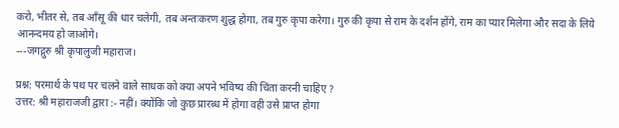करो, भीतर से, तब आँसू की धार चलेगी, तब अन्तःकरण शुद्ध होगा, तब गुरु कृपा करेगा। गुरु की कृपा से राम के दर्शन होंगे, राम का प्यार मिलेगा और सदा के लिये आनन्दमय हो जाओगे।
---जगद्गुरु श्री कृपालुजी महाराज।

प्रश्न: परमार्थ के पथ पर चलने वाले साधक को क्या अपने भविष्य की चिंता करनी चाहिए ?
उत्तर: श्री महाराजजी द्वारा :- नहीं। क्योंकि जो कुछ प्रारब्ध में होगा वही उसे प्राप्त होगा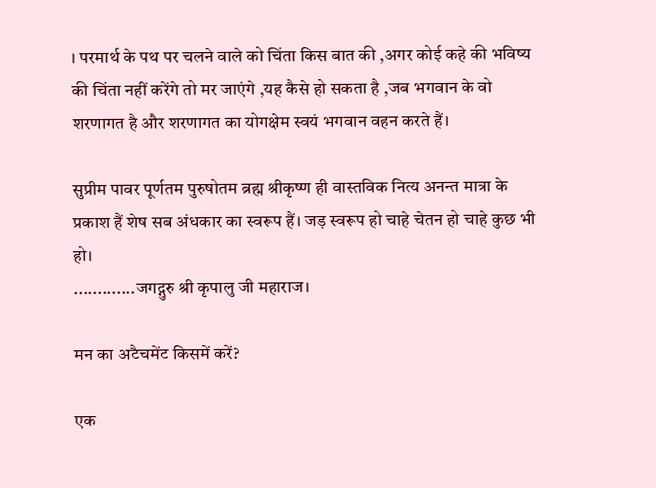। परमार्थ के पथ पर चलने वाले को चिंता किस बात की ,अगर कोई कहे की भविष्य की चिंता नहीं करेंगे तो मर जाएंगे ,यह कैसे हो सकता है ,जब भगवान के वो शरणागत है और शरणागत का योगक्षेम स्वयं भगवान वहन करते हैं।

सुप्रीम पावर पूर्णतम पुरुषोतम ब्रह्म श्रीकृष्ण ही वास्तविक नित्य अनन्त मात्रा के प्रकाश हैं शेष सब अंधकार का स्वरूप हैं। जड़ स्वरूप हो चाहे चेतन हो चाहे कुछ भी हो।
.............जगद्गुरु श्री कृपालु जी महाराज।

मन का अटैचमेंट किसमें करें?

एक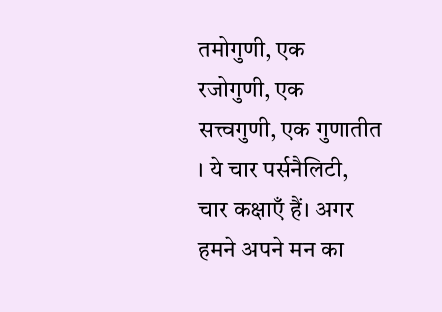तमोगुणी, एक रजोगुणी, एक सत्त्वगुणी, एक गुणातीत । ये चार पर्सनैलिटी, चार कक्षाएँ हैं। अगर हमने अपने मन का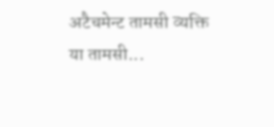अटैचमेन्ट तामसी व्यक्ति या तामसी...